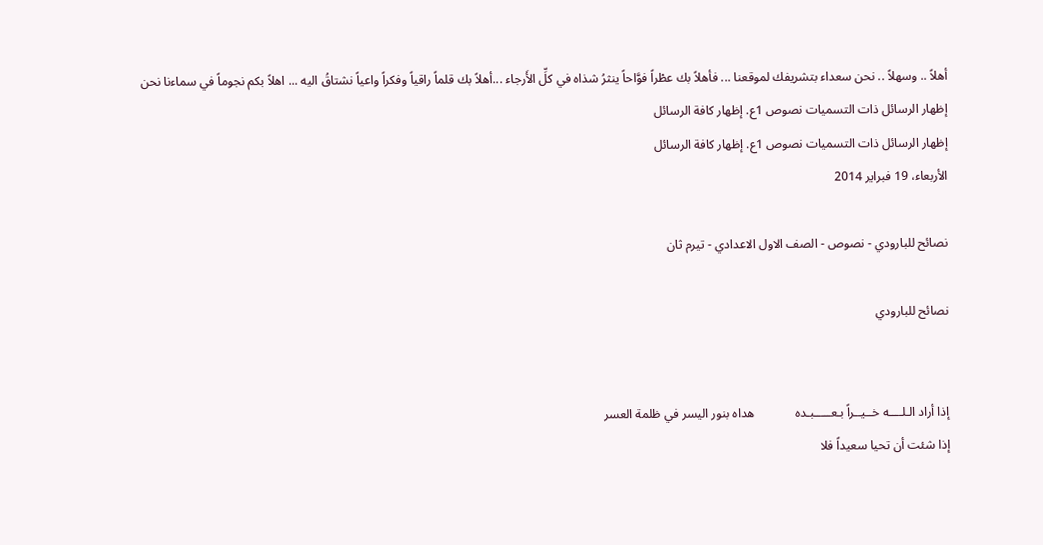أهلاً .. وسهلاً .. نحن سعداء بتشريفك لموقعنا ... فأهلاً بك عطْراً فوَّاحاً ينثرُ شذاه في كلِّ الأَرجاء ...أهلاً بك قلماً راقياً وفكراً واعياً نشتاقُ اليه ... اهلاً بكم نجوماً في سماءنا نحن
إظهار الرسائل ذات التسميات نصوص 1ع. إظهار كافة الرسائل
إظهار الرسائل ذات التسميات نصوص 1ع. إظهار كافة الرسائل
الأربعاء، 19 فبراير 2014

نصائح للبارودي - نصوص - الصف الاول الاعدادي - تيرم ثان

نصائح للبارودي


إذا أراد الـلــــه خــيــراً بـعـــــبـده             هداه بنور اليسر في ظلمة العسر
إذا شئت أن تحيا سعيداً فلا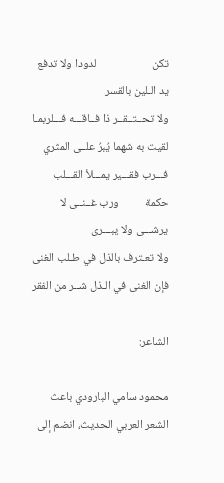تكن                     لدودا ولا تدفع يد الـلين بالقسر
ولا تحــتــقــر ذا فــاقـــه فـــلربمـا             لقيت به شهما يُبرُ علــى المثري
فـــرب فقـــير يمـــلأ القـــلب حكمة          ورب غــنــى لا يرشـــى ولا يبـــرى
ولا تعـترف بالذل في طـلب الغنى                   فإن الغنى في الـذل شــر من الفقر

الشاعر:

محمود سامي البارودي باعث الشعر العربي الحديث، انضم إلى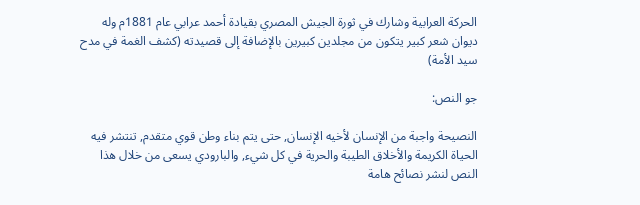الحركة العرابية وشارك في ثورة الجيش المصري بقيادة أحمد عرابي عام 1881م وله ديوان شعر كبير يتكون من مجلدين كبيرين بالإضافة إلى قصيدته (كشف الغمة في مدح سيد الأمة)

جو النص:

النصيحة واجبة من الإنسان لأخيه الإنسان, حتى يتم بناء وطن قوي متقدم, تنتشر فيه الحياة الكريمة والأخلاق الطيبة والحرية في كل شيء, والبارودي يسعى من خلال هذا النص لنشر نصائح هامة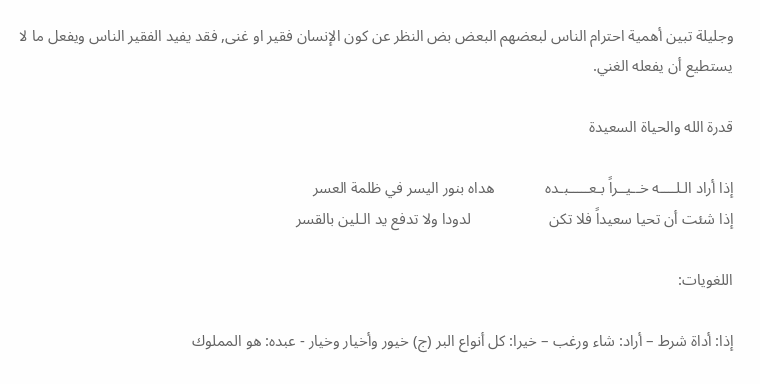وجليلة تبين أهمية احترام الناس لبعضهم البعض بض النظر عن كون الإنسان فقير او غنى, فقد يفيد الفقير الناس ويفعل ما لا يستطيع أن يفعله الغني.

قدرة الله والحياة السعيدة

إذا أراد الـلــــه خــيــراً بـعـــــبـده             هداه بنور اليسر في ظلمة العسر
إذا شئت أن تحيا سعيداً فلا تكن                    لدودا ولا تدفع يد الـلين بالقسر

اللغويات:

إذا: أداة شرط – أراد: شاء ورغب – خيرا: كل أنواع البر (ج) خيور وأخيار وخيار - عبده: هو المملوك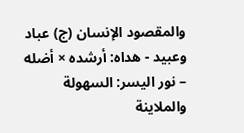والمقصود الإنسان (ج) عباد وعبيد - هداه: أرشده × أضله – نور اليسر: السهولة والملاينة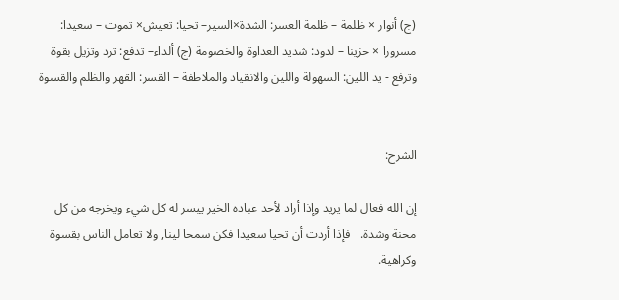(ج) أنوار × ظلمة – ظلمة العسر: الشدة×السير– تحيا: تعيش× تموت – سعيدا: مسرورا × حزينا – لدود: شديد العداوة والخصومة (ج) ألداء– تدفع: ترد وتزيل بقوة وترفع - يد اللين: السهولة واللين والانقياد والملاطفة – القسر: القهر والظلم والقسوة


الشرح:

إن الله فعال لما يريد وإذا أراد لأحد عباده الخير ييسر له كل شيء ويخرجه من كل محنة وشدة.   فإذا أردت أن تحيا سعيدا فكن سمحا لينا, ولا تعامل الناس بقسوة وكراهية.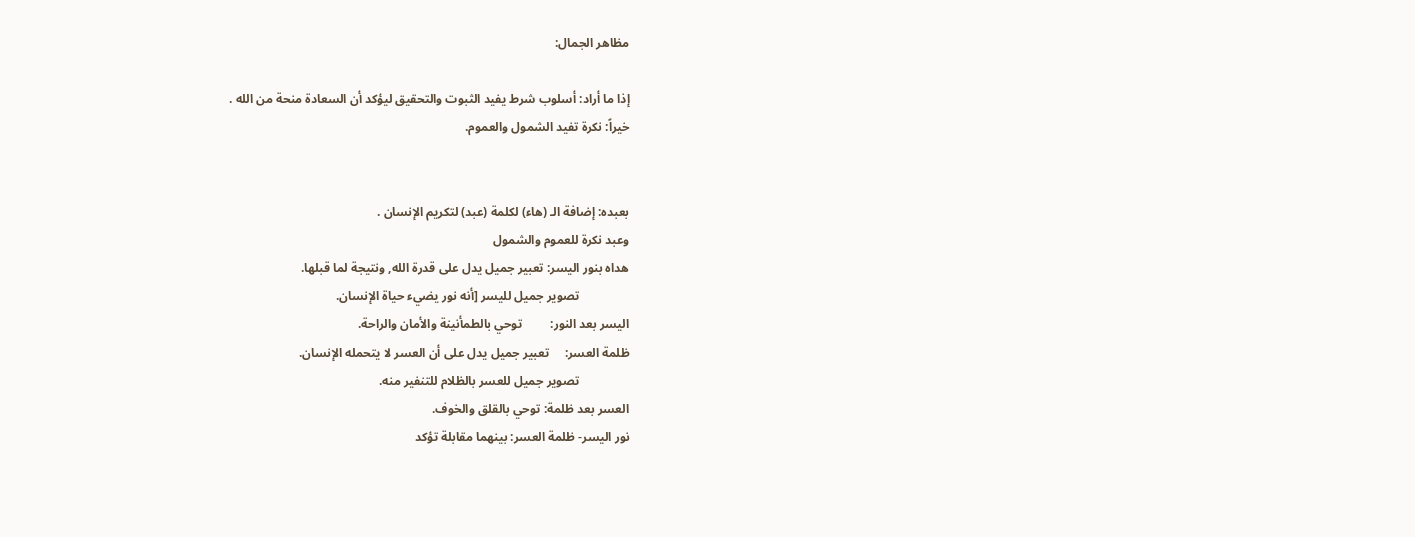مظاهر الجمال:

إذا ما أراد: أسلوب شرط يفيد الثبوت والتحقيق ليؤكد أن السعادة منحة من الله .
خيراً: نكرة تفيد الشمول والعموم.


بعبده: إضافة الـ (هاء) لكلمة (عبد) لتكريم الإنسان .
وعبد نكرة للعموم والشمول
هداه بنور اليسر: تعبير جميل يدل على قدرة الله, ونتيجة لما قبلها.
                تصوير جميل لليسر [أنه نور يضيء حياة الإنسان.
اليسر بعد النور:         توحي بالطمأنينة والأمان والراحة.
ظلمة العسر:     تعبير جميل يدل على أن العسر لا يتحمله الإنسان.
                تصوير جميل للعسر بالظلام للتنفير منه.
العسر بعد ظلمة: توحي بالقلق والخوف.
نور اليسر- ظلمة العسر: بينهما مقابلة تؤكد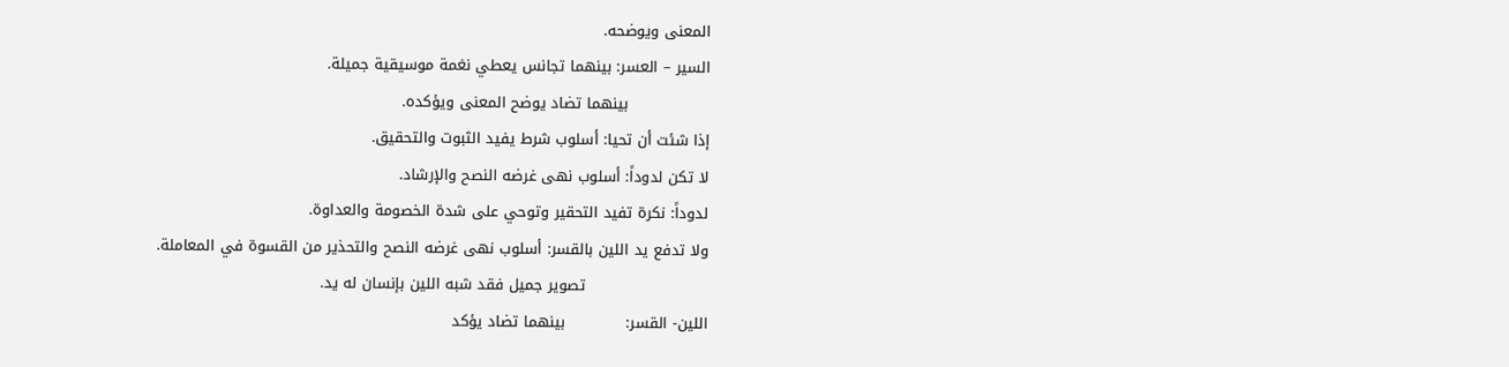المعنى ويوضحه.
السير – العسر: بينهما تجانس يعطي نغمة موسيقية جميلة.
                بينهما تضاد يوضح المعنى ويؤكده.
إذا شئت أن تحيا: أسلوب شرط يفيد الثبوت والتحقيق.
لا تكن لدوداً: أسلوب نهى غرضه النصح والإرشاد.
لدوداً: نكرة تفيد التحقير وتوحي على شدة الخصومة والعداوة.
ولا تدفع يد اللين بالقسر: أسلوب نهى غرضه النصح والتحذير من القسوة في المعاملة.
                        تصوير جميل فقد شبه اللين بإنسان له يد.
اللين- القسر:            بينهما تضاد يؤكد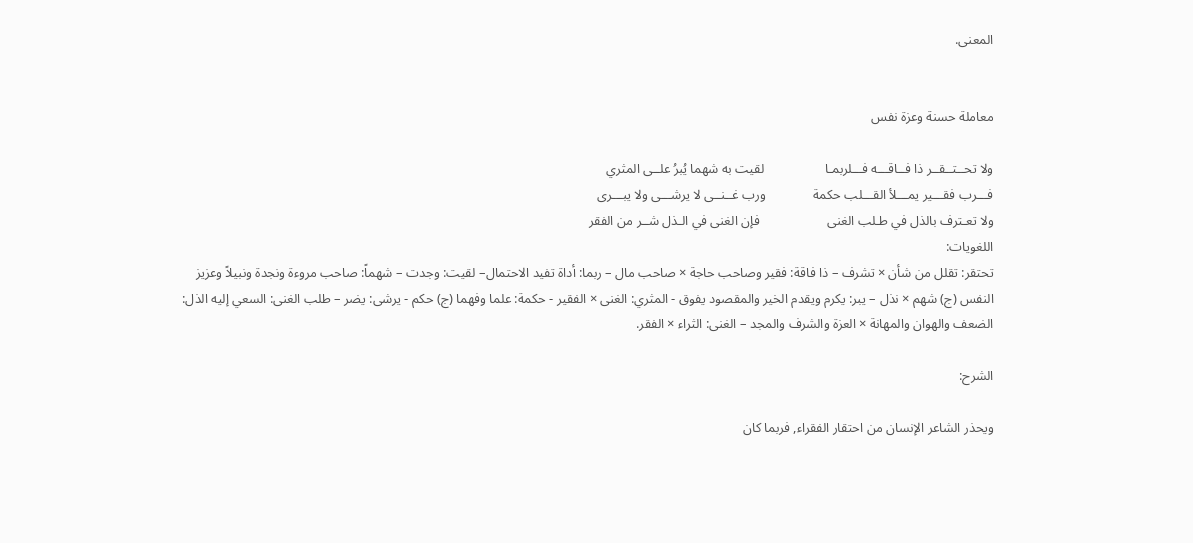المعنى.


معاملة حسنة وعزة نفس

ولا تحــتــقــر ذا فــاقـــه فـــلربمـا                  لقيت به شهما يُبرُ علــى المثري
فـــرب فقـــير يمـــلأ القـــلب حكمة              ورب غــنــى لا يرشـــى ولا يبـــرى
ولا تعـترف بالذل في طـلب الغنى                    فإن الغنى في الـذل شــر من الفقر
اللغويات:
تحتقر: تقلل من شأن × تشرف – ذا فاقة: فقير وصاحب حاجة × صاحب مال – ربما: أداة تفيد الاحتمال– لقيت: وجدت – شهماً: صاحب مروءة ونجدة ونبيلاً وعزيز النفس (ج) شهم × نذل – يبر: يكرم ويقدم الخير والمقصود يفوق - المثري: الغنى × الفقير - حكمة: علما وفهما (ج) حكم - يرشى: يضر – طلب الغنى: السعي إليه الذل: الضعف والهوان والمهانة × العزة والشرف والمجد – الغنى: الثراء × الفقر.

الشرح:

ويحذر الشاعر الإنسان من احتقار الفقراء, فربما كان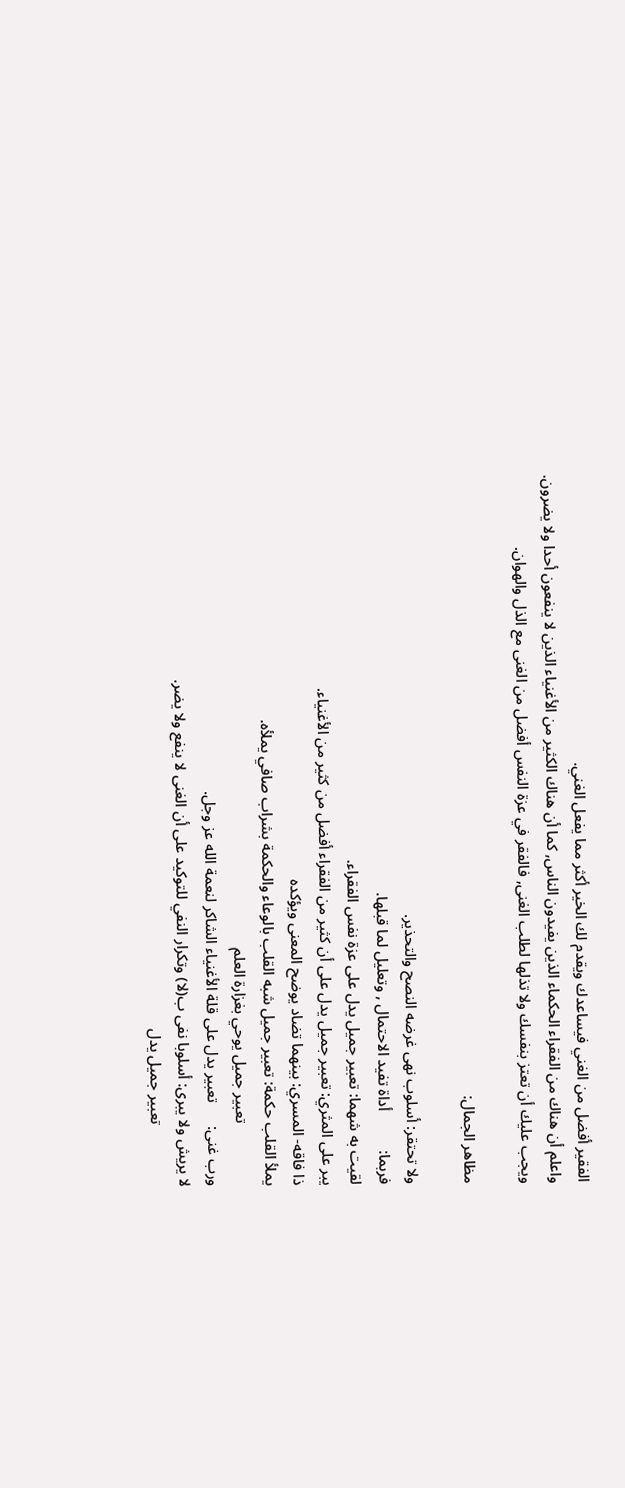الفقير أفضل من الغني فيساعدك ويقدم لك الخير أكثر مما يفعل الغني.
واعلم أن هناك من الفقراء الحكماء الذين يفيدون الناس, كما أن هناك الكثير من الأغنياء الذين لا ينفعون أحدا ولا يضرون.
ويجب عليك أن تعتز بنفسك ولا تذلها لطلب الغنى, فالفقر في عزة النفس أفضل من الغنى مع الذل والهوان.

مظاهر الجمال:

ولا تحتقر: أسلوب نهى غرضه النصح والتحذير.
فربما:          أداة تفيد الاحتمال , وتعليل لما قبلها.
لقيت به شهما: تعبير جميل يدل على عزة نفس الفقراء.
يبر على المثري: تعبير جميل يدل على أن كثير من الفقراء أفضل من كثير من الأغنياء.
ذا فاقه- المسري: بينهما تضاد يوضح المعنى ويؤكده
يملأ القلب حكمة: تعبير جميل شبه القلب بالوعاء والحكمة بشراب صافي يملأه.
                تعبير جميل يوحي بغزارة العلم
ورب غنى:      تعبير يدل على قلة الأغنياء الشاكر لنعمة الله عز وجل.
لا يريش ولا يبرى: أسلوبا نفى ب(لا) وتكرار النفي للتوكيد على أن الغنى لا ينفع ولا يضر.
                تعبير جميل يدل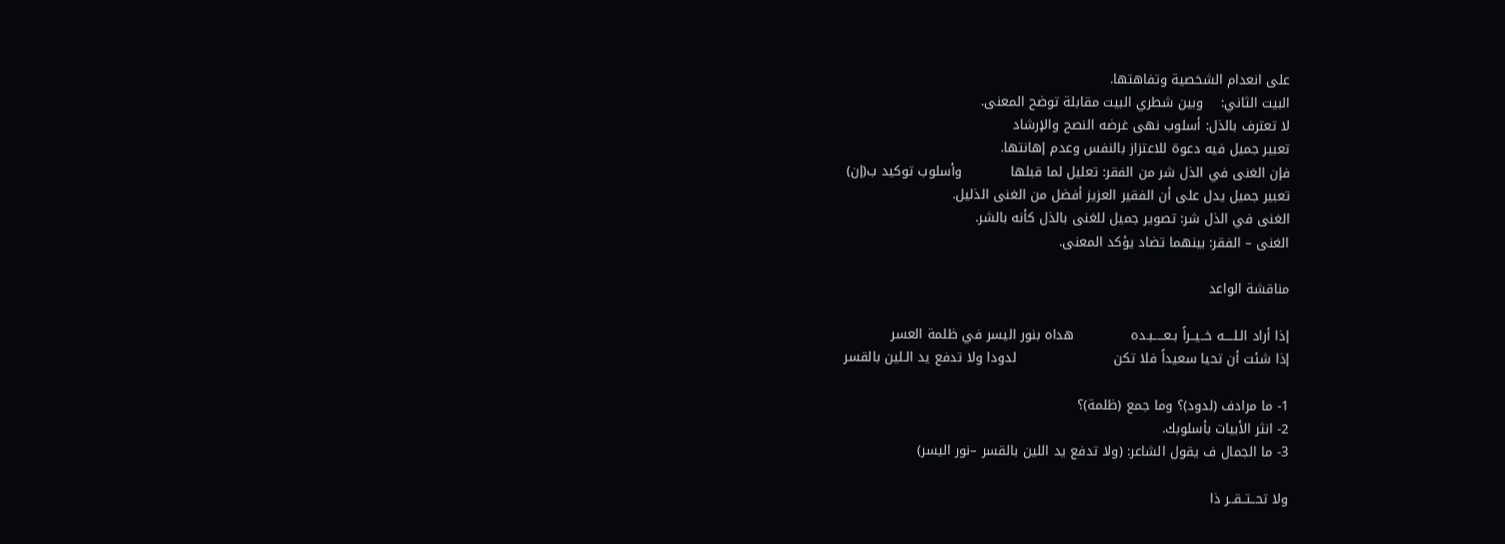على انعدام الشخصية وتفاهتها.
البيت الثاني:    وبين شطري البيت مقابلة توضح المعنى.
لا تعترف بالذل: أسلوب نهى غرضه النصح والإرشاد
تعبير جميل فيه دعوة للاعتزاز بالنفس وعدم إهانتها.
فإن الغنى في الذل شر من الفقر: تعليل لما قبلها           وأسلوب توكيد ب(إن)
تعبير جميل يدل على أن الفقير العزيز أفضل من الغنى الذليل.
الغنى في الذل شر: تصوير جميل للغنى بالذل كأنه بالشر.
الغنى – الفقر: بينهما تضاد يؤكد المعنى.

مناقشة الواعد

إذا أراد الـلــــه خــيــراً بـعـــــبـده             هداه بنور اليسر في ظلمة العسر
إذا شئت أن تحيا سعيداً فلا تكن                      لدودا ولا تدفع يد الـلين بالقسر

1- ما مرادف (لدود)؟ وما جمع (ظلمة)؟
2- انثر الأبيات بأسلوبك.
3- ما الجمال ف يقول الشاعر: (ولا تدفع يد اللين بالقسر –نور اليسر)

ولا تحــتــقــر ذا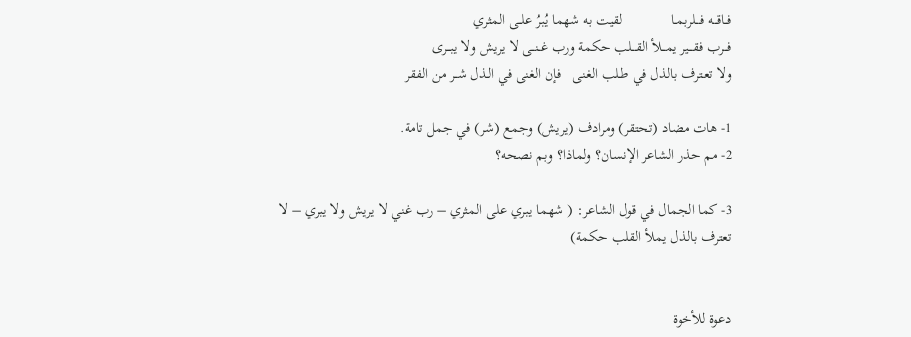فــاقـــه فـــلربمـا             لقيت به شهما يُبرُ علــى المثري
فـــرب فقـــير يمـــلأ القـــلب حكمة ورب غــنــى لا يريش ولا يبـــرى
ولا تعـترف بالذل في طـلب الغنى   فإن الغنى في الـذل شــر من الفقر

1- هات مضاد (تحتقر) ومرادف (يريش) وجمع (شر) في جمل تامة.
2- مم حذر الشاعر الإنسان؟ ولماذا؟ وبم نصحه؟

3- كما الجمال في قول الشاعر: ( شهما يبري على المثري – رب غني لا يريش ولا يبري – لا تعترف بالذل يملأ القلب حكمة)


دعوة للأخوة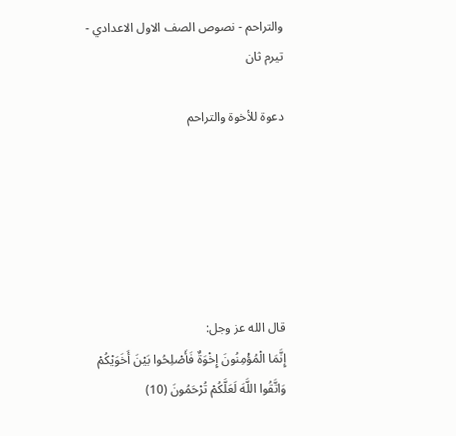والتراحم - نصوص الصف الاول الاعدادي - تيرم ثان

دعوة للأخوة والتراحم






قال الله عز وجل:
إِنَّمَا الْمُؤْمِنُونَ إِخْوَةٌ فَأَصْلِحُوا بَيْنَ أَخَوَيْكُمْ وَاتَّقُوا اللَّهَ لَعَلَّكُمْ تُرْحَمُونَ (10)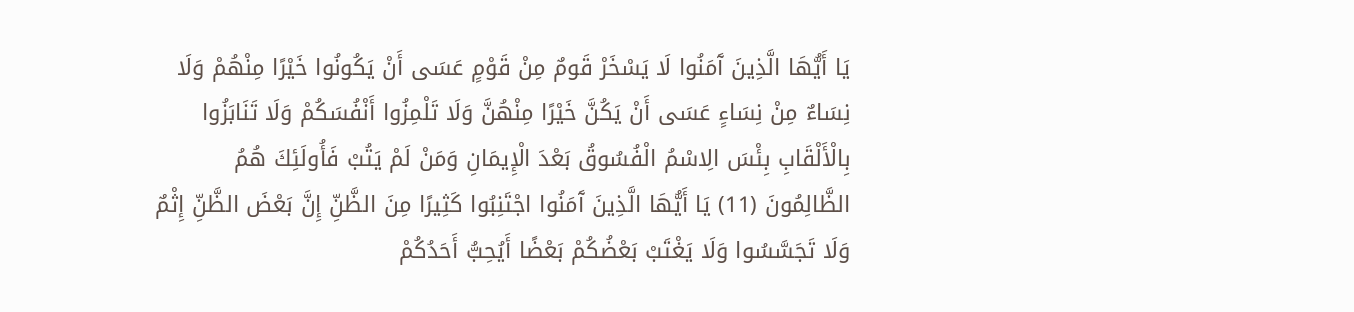يَا أَيُّهَا الَّذِينَ آَمَنُوا لَا يَسْخَرْ قَومٌ مِنْ قَوْمٍ عَسَى أَنْ يَكُونُوا خَيْرًا مِنْهُمْ وَلَا نِسَاءٌ مِنْ نِسَاءٍ عَسَى أَنْ يَكُنَّ خَيْرًا مِنْهُنَّ وَلَا تَلْمِزُوا أَنْفُسَكُمْ وَلَا تَنَابَزُوا بِالْأَلْقَابِ بِئْسَ الِاسْمُ الْفُسُوقُ بَعْدَ الْإِيمَانِ وَمَنْ لَمْ يَتُبْ فَأُولَئِكَ هُمُ الظَّالِمُونَ (11) يَا أَيُّهَا الَّذِينَ آَمَنُوا اجْتَنِبُوا كَثِيرًا مِنَ الظَّنِّ إِنَّ بَعْضَ الظَّنِّ إِثْمٌ وَلَا تَجَسَّسُوا وَلَا يَغْتَبْ بَعْضُكُمْ بَعْضًا أَيُحِبُّ أَحَدُكُمْ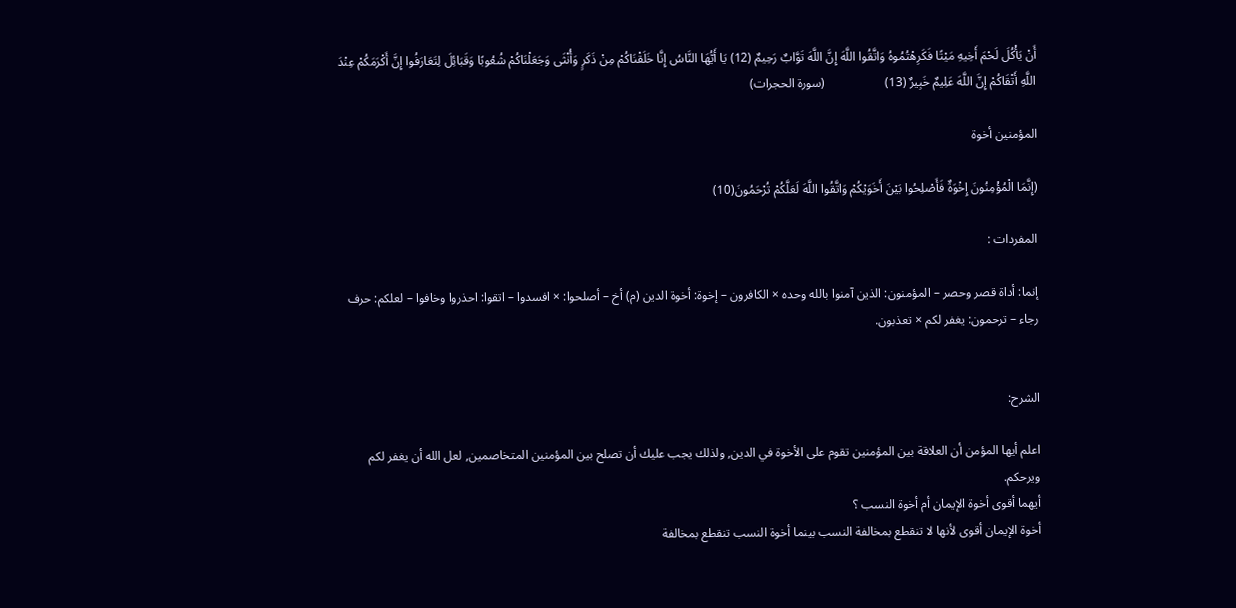أَنْ يَأْكُلَ لَحْمَ أَخِيهِ مَيْتًا فَكَرِهْتُمُوهُ وَاتَّقُوا اللَّهَ إِنَّ اللَّهَ تَوَّابٌ رَحِيمٌ (12) يَا أَيُّهَا النَّاسُ إِنَّا خَلَقْنَاكُمْ مِنْ ذَكَرٍ وَأُنْثَى وَجَعَلْنَاكُمْ شُعُوبًا وَقَبَائِلَ لِتَعَارَفُوا إِنَّ أَكْرَمَكُمْ عِنْدَ اللَّهِ أَتْقَاكُمْ إِنَّ اللَّهَ عَلِيمٌ خَبِيرٌ (13)                   (سورة الحجرات)

المؤمنين أخوة

(إِنَّمَا الْمُؤْمِنُونَ إِخْوَةٌ فَأَصْلِحُوا بَيْنَ أَخَوَيْكُمْ وَاتَّقُوا اللَّهَ لَعَلَّكُمْ تُرْحَمُونَ(10)

المفردات :

إنما: أداة قصر وحصر – المؤمنون: الذين آمنوا بالله وحده × الكافرون – إخوة: أخوة الدين (م) أخ – أصلحوا: × افسدوا – اتقوا: احذروا وخافوا – لعلكم: حرف رجاء – ترحمون: يغفر لكم × تعذبون.


الشرح:

اعلم أيها المؤمن أن العلاقة بين المؤمنين تقوم على الأخوة في الدين, ولذلك يجب عليك أن تصلح بين المؤمنين المتخاصمين, لعل الله أن يغفر لكم ويرحكم.
أيهما أقوى أخوة الإيمان أم أخوة النسب ؟
أخوة الإيمان أقوى لأنها لا تنقطع بمخالفة النسب بينما أخوة النسب تنقطع بمخالفة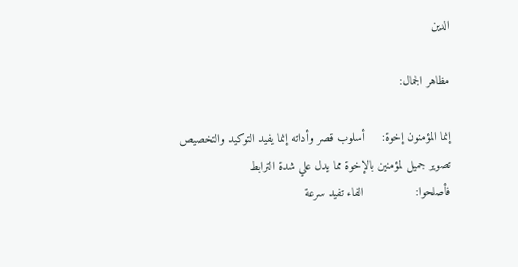الدين

مظاهر الجمال:

إنما المؤمنون إخوة:     أسلوب قصر وأداته إنما يفيد التوكيد والتخصيص
تصوير جميل لمؤمنين بالإخوة مما يدل علي شدة الترابط
فأصلحوا:               الفاء تفيد سرعة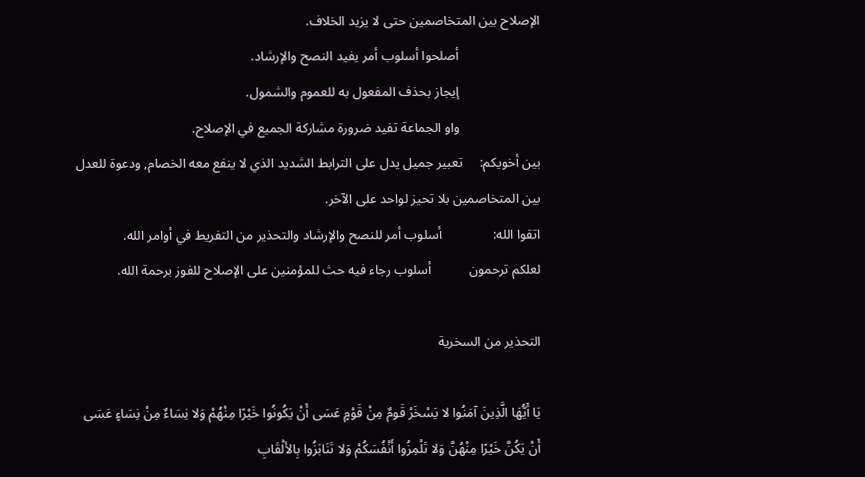الإصلاح بين المتخاصمين حتى لا يزيد الخلاف.
                        أصلحوا أسلوب أمر يفيد النصح والإرشاد.
                        إيجاز بحذف المفعول به للعموم والشمول.
                        واو الجماعة تفيد ضرورة مشاركة الجميع في الإصلاح.
بين أخويكم:     تعبير جميل يدل على الترابط الشديد الذي لا ينفع معه الخصام, ودعوة للعدل بين المتخاصمين بلا تحيز لواحد على الآخر.
اتقوا الله:               أسلوب أمر للنصح والإرشاد والتحذير من التفريط في أوامر الله.
لعلكم ترحمون           أسلوب رجاء فيه حث للمؤمنين على الإصلاح للفوز برحمة الله.

التحذير من السخرية

يَا أَيُّهَا الَّذِينَ آمَنُوا لا يَسْخَرْ قَومٌ مِنْ قَوْمٍ عَسَى أَنْ يَكُونُوا خَيْرًا مِنْهُمْ وَلا نِسَاءٌ مِنْ نِسَاءٍ عَسَى أَنْ يَكُنَّ خَيْرًا مِنْهُنَّ وَلا تَلْمِزُوا أَنْفُسَكُمْ وَلا تَنَابَزُوا بِالألْقَابِ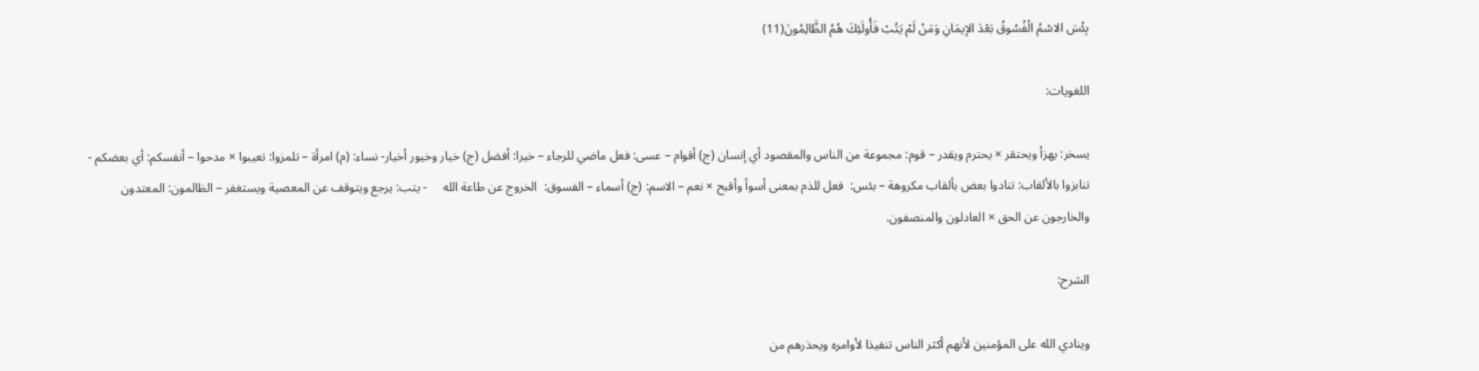بِئْسَ الاسْمُ الْفُسُوقُ بَعْدَ الإيمَانِ وَمَنْ لَمْ يَتُبْ فَأُولَئِكَ هُمُ الظَّالِمُونَ(11)

اللغويات:

يسخر: يهزأ ويحتقر × يحترم ويقدر – قوم: مجموعة من الناس والمقصود أي إنسان (ج) أقوام – عسى: فعل ماضي للرجاء – خيرا: أفضل (ج) خيار وخيور أخيار- نساء: (م) امرأة – تلمزوا: تعيبوا × مدحوا – أنفسكم: أي بعضكم - تنابزوا بالألقاب: تنادوا بعض بألقاب مكروهة – بئس:  فعل للذم بمعنى أسوأ وأقبح × نعم – الاسم: (ج) أسماء – الفسوق:  الخروج عن طاعة الله     - يتب: يرجع ويتوقف عن المعصية ويستغفر – الظالمون: المعتدون والخارجون عن الحق × العادلون والمنصفون.

الشرح:

وينادي الله على المؤمنين لأنهم أكثر الناس تنفيذا لأوامره ويحذرهم من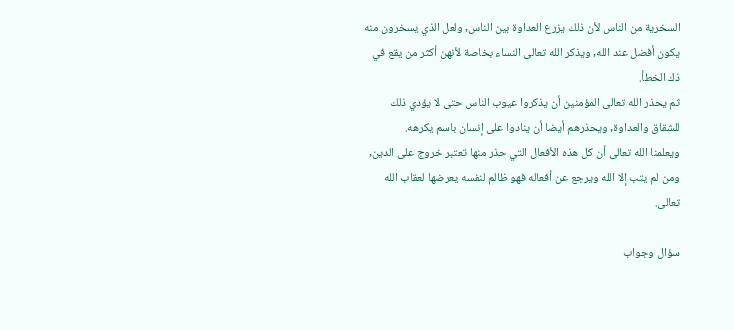السخرية من الناس لأن ذلك يزرع العداوة بين الناس, ولعل الذي يسخرون منه يكون أفضل عند الله, ويذكر الله تعالى النساء بخاصة لأنهن أكثر من يقع في ذك الخطأ.
ثم يحذر الله تعالى المؤمنين أن يذكروا عيوب الناس حتى لا يؤدي ذلك للشقاق والعداوة, ويحذرهم أيضا أن ينادوا على إنسان باسم يكرهه.
ويعلمنا الله تعالى أن كل هذه الأفعال التي حذر منها تعتبر خروج على الدين, ومن لم يتب إلا الله ويرجع عن أفعاله فهو ظالم لنفسه يعرضها لعقاب الله تعالى.

سؤال وجواب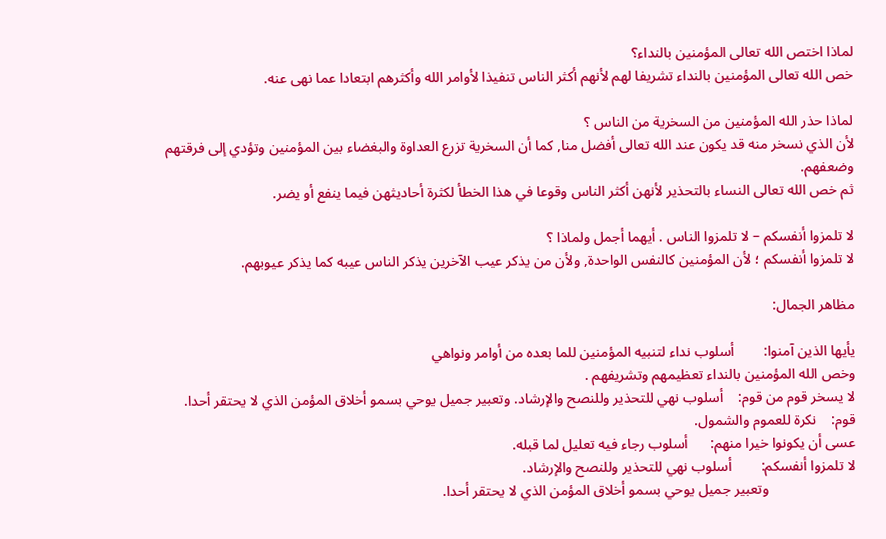لماذا اختص الله تعالى المؤمنين بالنداء؟
خص الله تعالى المؤمنين بالنداء تشريفا لهم لأنهم أكثر الناس تنفيذا لأوامر الله وأكثرهم ابتعادا عما نهى عنه.

لماذا حذر الله المؤمنين من السخرية من الناس ؟
لأن الذي نسخر منه قد يكون عند الله تعالى أفضل منا, كما أن السخرية تزرع العداوة والبغضاء بين المؤمنين وتؤدي إلى فرقتهم وضعفهم.
ثم خص الله تعالى النساء بالتحذير لأنهن أكثر الناس وقوعا في هذا الخطأ لكثرة أحاديثهن فيما ينفع أو يضر.

لا تلمزوا أنفسكم – لا تلمزوا الناس . أيهما أجمل ولماذا ؟
لا تلمزوا أنفسكم ؛ لأن المؤمنين كالنفس الواحدة, ولأن من يذكر عيب الآخرين يذكر الناس عيبه كما يذكر عيوبهم.

مظاهر الجمال:

يأيها الذين آمنوا:        أسلوب نداء لتنبيه المؤمنين للما بعده من أوامر ونواهي
وخص الله المؤمنين بالنداء تعظيمهم وتشريفهم .
لا يسخر قوم من قوم:    أسلوب نهي للتحذير وللنصح والإرشاد. وتعبير جميل يوحي بسمو أخلاق المؤمن الذي لا يحتقر أحدا.
قوم:    نكرة للعموم والشمول.
عسى أن يكونوا خيرا منهم:      أسلوب رجاء فيه تعليل لما قبله.
لا تلمزوا أنفسكم:        أسلوب نهي للتحذير وللنصح والإرشاد.
                        وتعبير جميل يوحي بسمو أخلاق المؤمن الذي لا يحتقر أحدا.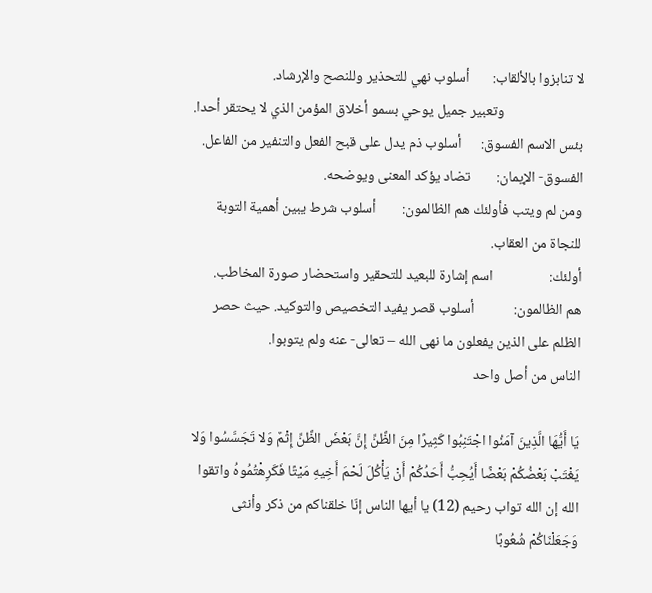لا تنابزوا بالألقاب:       أسلوب نهي للتحذير وللنصح والإرشاد.
                        وتعبير جميل يوحي بسمو أخلاق المؤمن الذي لا يحتقر أحدا.
بئس الاسم الفسوق:      أسلوب ذم يدل على قبح الفعل والتنفير من الفاعل.
الفسوق- الإيمان:        تضاد يؤكد المعنى ويوضحه.
ومن لم ويتب فأولئك هم الظالمون:        أسلوب شرط يبين أهمية التوبة للنجاة من العقاب.
أولئك:                 اسم إشارة للبعيد للتحقير واستحضار صورة المخاطب.
هم الظالمون:            أسلوب قصر يفيد التخصيص والتوكيد. حيث حصر الظلم على الذين يفعلون ما نهى الله – تعالى- عنه ولم يتوبوا.
الناس من أصل واحد

يَا أَيُّهَا الَّذِينَ آمَنُوا اجْتَنِبُوا كَثِيرًا مِنَ الظَّنِّ إِنَّ بَعْضَ الظَّنِّ إِثْمٌ وَلا تَجَسَّسُوا وَلا يَغْتَبْ بَعْضُكُمْ بَعْضًا أَيُحِبُّ أَحَدُكُمْ أَنْ يَأْكُلَ لَحْمَ أَخِيهِ مَيْتًا فَكَرِهْتُمُوهُ واتقوا الله إن الله تواب رحيم (12) يا أيها الناس إنّا خلقناكم من ذكر وأنثى وَجَعَلْنَاكُمْ شُعُوبًا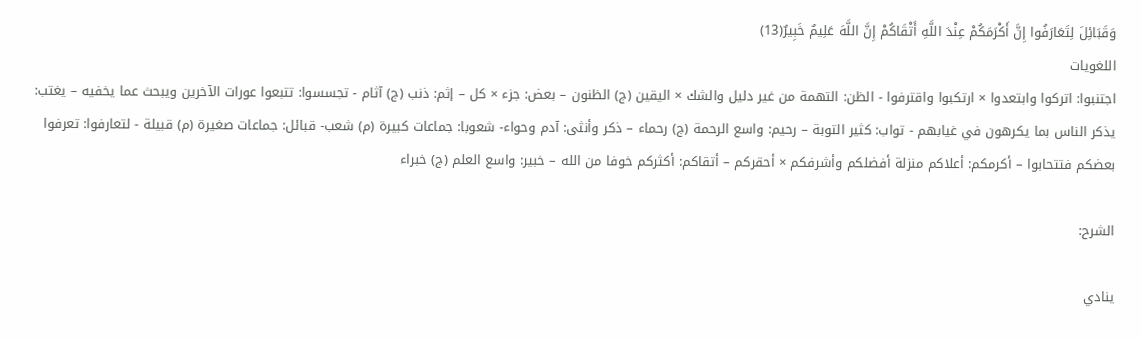وَقَبَائِلَ لِتَعَارَفُوا إِنَّ أَكْرَمَكُمْ عِنْدَ اللَّهِ أَتْقَاكُمْ إِنَّ اللَّهَ عَلِيمٌ خَبِيرٌ(13)
اللغويات
اجتنبوا: اتركوا وابتعدوا × ارتكبوا واقترفوا - الظن: التهمة من غير دليل والشك × اليقين (ج) الظنون – بعض: جزء × كل – إثم: ذنب (ج) آثام - تجسسوا: تتبعوا عورات الآخرين ويبحث عما يخفيه – يغتب: يذكر الناس بما يكرهون في غيابهم - تواب: كثير التوبة – رحيم: واسع الرحمة (ج) رحماء – ذكر وأنثى: آدم وحواء- شعوبا: جماعات كبيرة (م) شعب- قبائل: جماعات صغيرة (م) قبيلة - لتعارفوا: تعرفوا بعضكم فتتحابوا – أكرمكم: أعلاكم منزلة أفضلكم وأشرفكم × أحقركم – أتقاكم: أكثركم خوفا من الله – خبير: واسع العلم (ج) خبراء

الشرح:

ينادي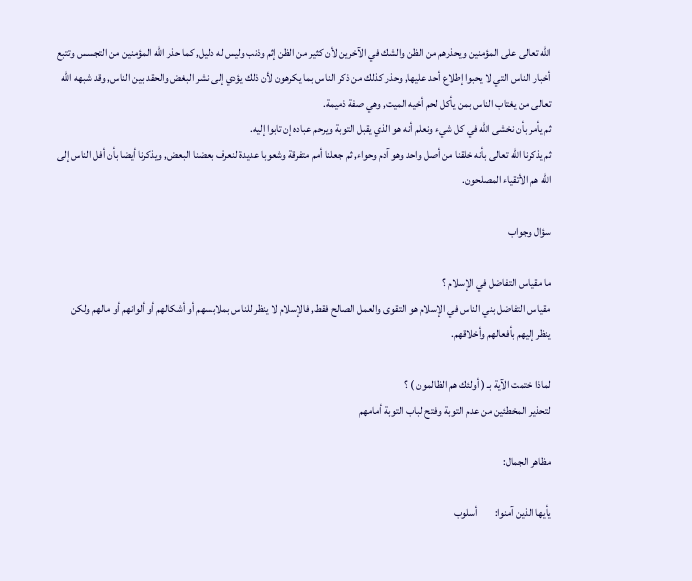الله تعالى على المؤمنين ويحذرهم من الظن والشك في الآخرين لأن كثير من الظن إثم وذنب وليس له دليل, كما حذر الله المؤمنين من التجسس وتتبع أخبار الناس التي لا يحبوا إطلاع أحد عليها, وحذر كذلك من ذكر الناس بما يكرهون لأن ذلك يؤدي إلى نشر البغض والحقد بين الناس, وقد شبهه الله تعالى من يغتاب الناس بمن يأكل لحم أخيه الميت, وهي صفة ذميمة.
ثم يأمر بأن نخشى الله في كل شيء ونعلم أنه هو الذي يقبل التوبة ويرحم عباده إن تابوا إليه.
ثم يذكرنا الله تعالى بأنه خلقنا من أصل واحد وهو آدم وحواء, ثم جعلنا أمم متفرقة وشعوبا عديدة لنعرف بعضنا البعض, ويذكرنا أيضا بأن أفل الناس إلى الله هم الأتقياء المصلحون.

سؤال وجواب

ما مقياس التفاضل في الإسلام ؟
مقياس التفاضل بني الناس في الإسلام هو التقوى والعمل الصالح فقط, فالإسلام لا ينظر للناس بملابسهم أو أشكالهم أو ألوانهم أو مالهم ولكن ينظر إليهم بأفعالهم وأخلاقهم.

لماذا ختمت الآية بـ ( أولئك هم الظالمون ) ؟
لتحذير المخطئين من عدم التوبة وفتح لباب التوبة أمامهم

مظاهر الجمال:

يأيها الذين آمنوا:        أسلوب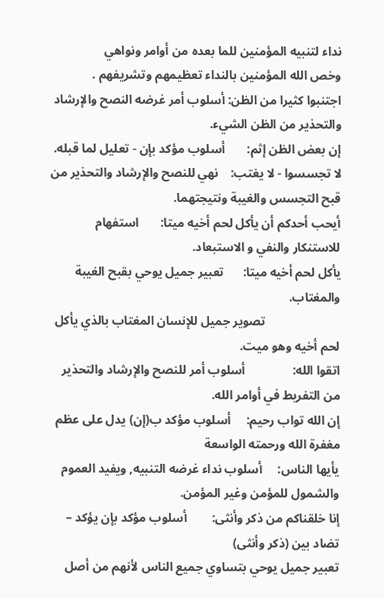نداء لتنبيه المؤمنين للما بعده من أوامر ونواهي
وخص الله المؤمنين بالنداء تعظيمهم وتشريفهم .
اجتنبوا كثيرا من الظن: أسلوب أمر غرضه النصح والإرشاد والتحذير من الظن الشيء.
إن بعض الظن إثم:       أسلوب مؤكد بإن - تعليل لما قبله.
لا تجسسوا - لا يغتب:    نهي للنصح والإرشاد والتحذير من قبح التجسس والغيبة ونتيجتهما.
أيحب أحدكم أن يأكل لحم أخيه ميتا:       استفهام للاستنكار والنفي و الاستبعاد.
يأكل لحم أخيه ميتا:      تعبير جميل يوحي بقبح الغيبة والمغتاب.
                        تصوير جميل للإنسان المغتاب بالذي يأكل لحم أخيه وهو ميت.
اتقوا الله:               أسلوب أمر للنصح والإرشاد والتحذير من التفريط في أوامر الله.
إن الله تواب رحيم:     أسلوب مؤكد ب(إن) يدل على عظم مغفرة الله ورحمته الواسعة
يأيها الناس:     أسلوب نداء غرضه التنبيه, ويفيد العموم والشمول للمؤمن وغير المؤمن.
إنا خلقناكم من ذكر وأنثى:        أسلوب مؤكد بإن يؤكد – تضاد بين (ذكر وأنثى)
تعبير جميل يوحي بتساوي جميع الناس لأنهم من أصل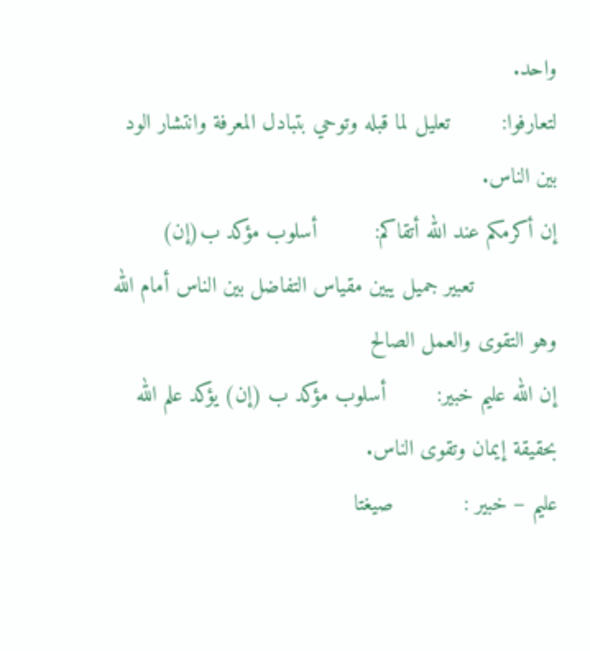واحد.
لتعارفوا:        تعليل لما قبله وتوحي بتبادل المعرفة وانتشار الود بين الناس.
إن أكرمكم عند الله أتقاكم:         أسلوب مؤكد ب(إن)
             تعبير جميل يبين مقياس التفاضل بين الناس أمام الله وهو التقوى والعمل الصالح
إن الله عليم خبير:        أسلوب مؤكد ب (إن) يؤكد علم الله بحقيقة إيمان وتقوى الناس.
عليم – خبير :           صيغتا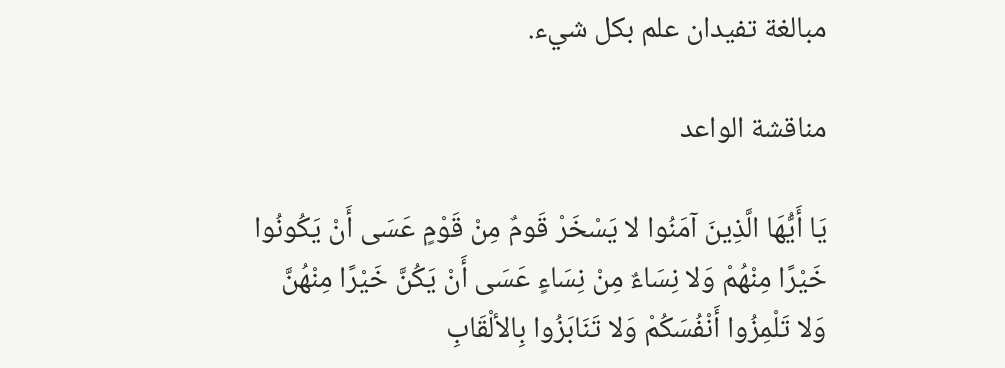مبالغة تفيدان علم بكل شيء.

مناقشة الواعد

يَا أَيُّهَا الَّذِينَ آمَنُوا لا يَسْخَرْ قَومٌ مِنْ قَوْمٍ عَسَى أَنْ يَكُونُوا خَيْرًا مِنْهُمْ وَلا نِسَاءٌ مِنْ نِسَاءٍ عَسَى أَنْ يَكُنَّ خَيْرًا مِنْهُنَّ وَلا تَلْمِزُوا أَنْفُسَكُمْ وَلا تَنَابَزُوا بِالألْقَابِ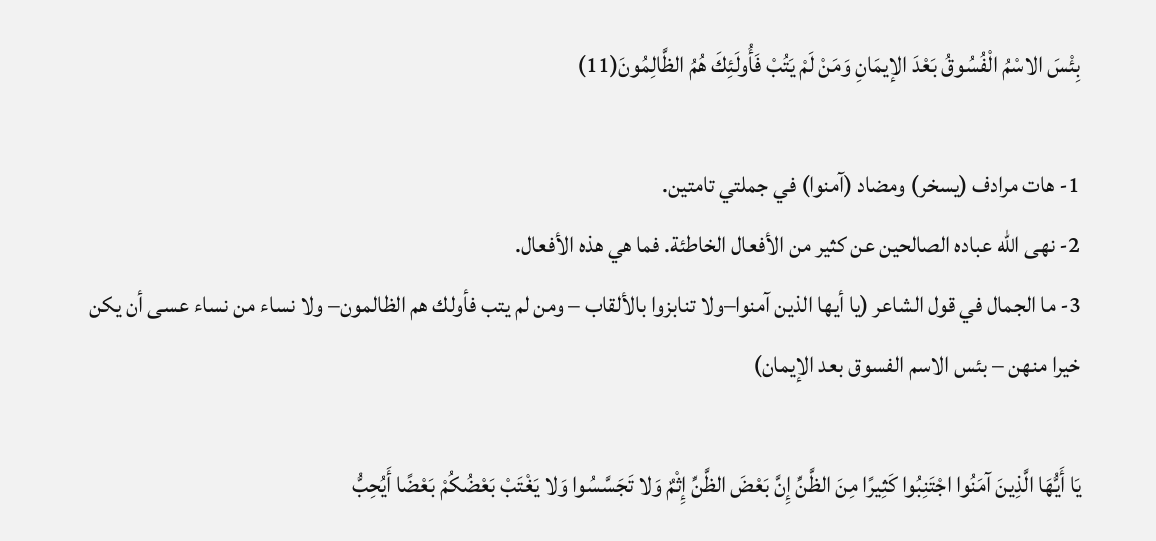بِئْسَ الاسْمُ الْفُسُوقُ بَعْدَ الإيمَانِ وَمَنْ لَمْ يَتُبْ فَأُولَئِكَ هُمُ الظَّالِمُونَ(11)

1- هات مرادف (يسخر) ومضاد (آمنوا) في جملتي تامتين.
2- نهى الله عباده الصالحين عن كثير من الأفعال الخاطئة. فما هي هذه الأفعال.
3- ما الجمال في قول الشاعر (يا أيها الذين آمنوا–ولا تنابزوا بالألقاب – ومن لم يتب فأولك هم الظالمون– ولا نساء من نساء عسى أن يكن خيرا منهن – بئس الاسم الفسوق بعد الإيمان)

يَا أَيُّهَا الَّذِينَ آمَنُوا اجْتَنِبُوا كَثِيرًا مِنَ الظَّنِّ إِنَّ بَعْضَ الظَّنِّ إِثْمٌ وَلا تَجَسَّسُوا وَلا يَغْتَبْ بَعْضُكُمْ بَعْضًا أَيُحِبُّ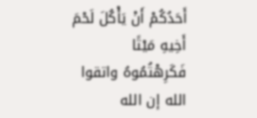أَحَدُكُمْ أَنْ يَأْكُلَ لَحْمَ أَخِيهِ مَيْتًا فَكَرِهْتُمُوهُ واتقوا الله إن الله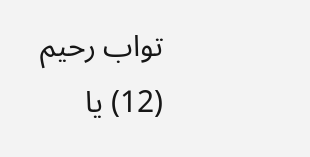تواب رحيم (12) يا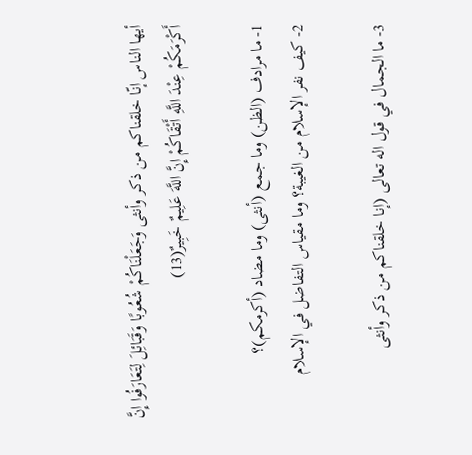أيها الناس إنّا خلقناكم من ذكر وأنثى وَجَعَلْنَاكُمْ شُعُوبًا وَقَبَائِلَ لِتَعَارَفُوا إِنَّ أَكْرَمَكُمْ عِنْدَ اللَّهِ أَتْقَاكُمْ إِنَّ اللَّهَ عَلِيمٌ خَبِيرٌ(13)

1- ما مرادف (الظن) وما جمع (أنثى) وما مضاد (أكرمكم)؟
2- كيف نفر الإسلام من الغيبة؟ وما مقياس التفاضل في الإسلام

3- ما الجمال في قول اله تعالى (إنا خلقناكم من ذكر وأنثى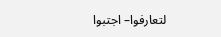لتعارفوا– اجتبوا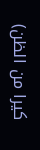كيرا من الظن)